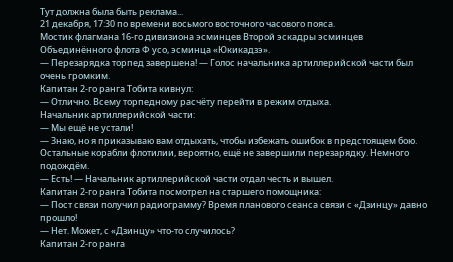Тут должна была быть реклама...
21 декабря, 17:30 по времени восьмого восточного часового пояса.
Мостик флагмана 16-го дивизиона эсминцев Второй эскадры эсминцев Объединённого флота Ф усо, эсминца «Юкикадзэ».
— Перезарядка торпед завершена! — Голос начальника артиллерийской части был очень громким.
Капитан 2-го ранга Тобита кивнул:
— Отлично. Всему торпедному расчёту перейти в режим отдыха.
Начальник артиллерийской части:
— Мы ещё не устали!
— Знаю, но я приказываю вам отдыхать, чтобы избежать ошибок в предстоящем бою. Остальные корабли флотилии, вероятно, ещё не завершили перезарядку. Немного подождём.
— Есть! — Начальник артиллерийской части отдал честь и вышел.
Капитан 2-го ранга Тобита посмотрел на старшего помощника:
— Пост связи получил радиограмму? Время планового сеанса связи с «Дзинцу» давно прошло!
— Нет. Может, с «Дзинцу» что-то случилось?
Капитан 2-го ранга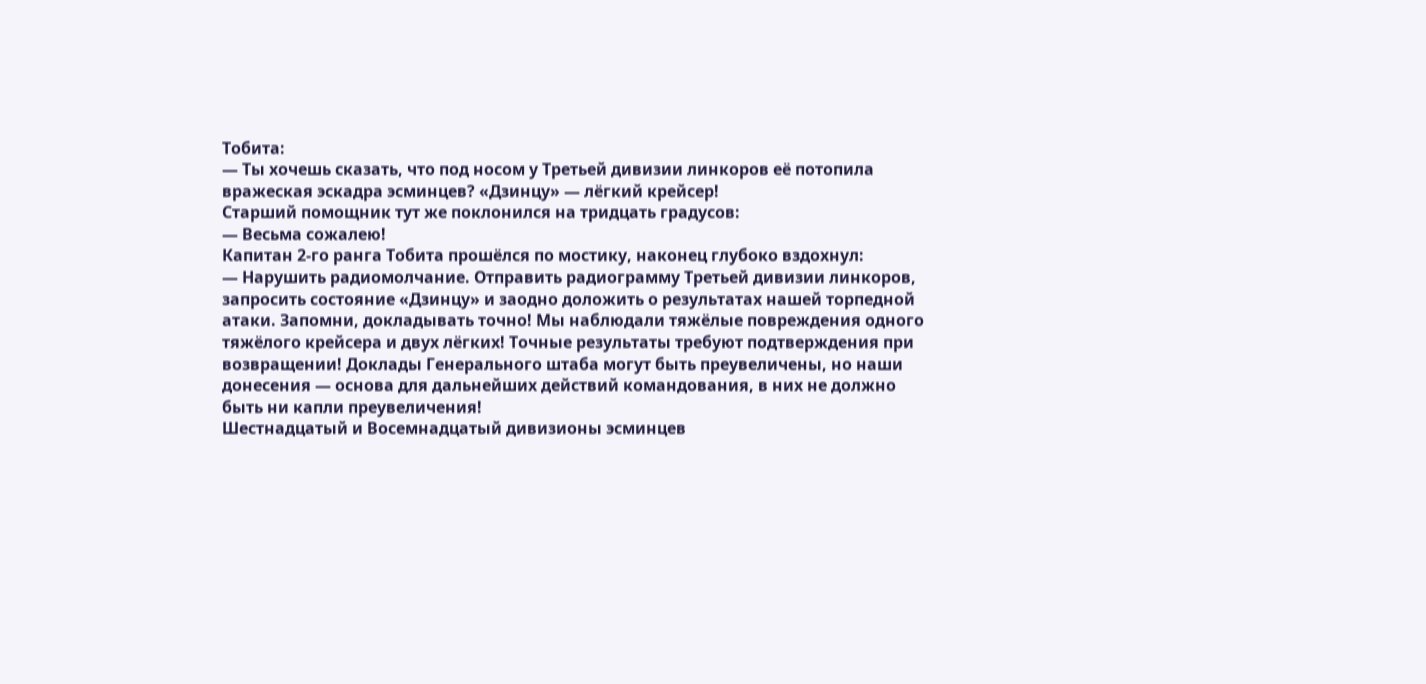Тобита:
— Ты хочешь сказать, что под носом у Третьей дивизии линкоров её потопила вражеская эскадра эсминцев? «Дзинцу» — лёгкий крейсер!
Старший помощник тут же поклонился на тридцать градусов:
— Весьма сожалею!
Капитан 2-го ранга Тобита прошёлся по мостику, наконец глубоко вздохнул:
— Нарушить радиомолчание. Отправить радиограмму Третьей дивизии линкоров, запросить состояние «Дзинцу» и заодно доложить о результатах нашей торпедной атаки. Запомни, докладывать точно! Мы наблюдали тяжёлые повреждения одного тяжёлого крейсера и двух лёгких! Точные результаты требуют подтверждения при возвращении! Доклады Генерального штаба могут быть преувеличены, но наши донесения — основа для дальнейших действий командования, в них не должно быть ни капли преувеличения!
Шестнадцатый и Восемнадцатый дивизионы эсминцев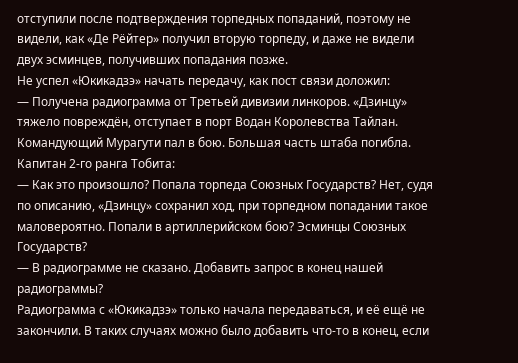отступили после подтверждения торпедных попаданий, поэтому не видели, как «Де Рёйтер» получил вторую торпеду, и даже не видели двух эсминцев, получивших попадания позже.
Не успел «Юкикадзэ» начать передачу, как пост связи доложил:
— Получена радиограмма от Третьей дивизии линкоров. «Дзинцу» тяжело повреждён, отступает в порт Водан Королевства Тайлан. Командующий Мурагути пал в бою. Большая часть штаба погибла.
Капитан 2-го ранга Тобита:
— Как это произошло? Попала торпеда Союзных Государств? Нет, судя по описанию, «Дзинцу» сохранил ход, при торпедном попадании такое маловероятно. Попали в артиллерийском бою? Эсминцы Союзных Государств?
— В радиограмме не сказано. Добавить запрос в конец нашей радиограммы?
Радиограмма с «Юкикадзэ» только начала передаваться, и её ещё не закончили. В таких случаях можно было добавить что-то в конец, если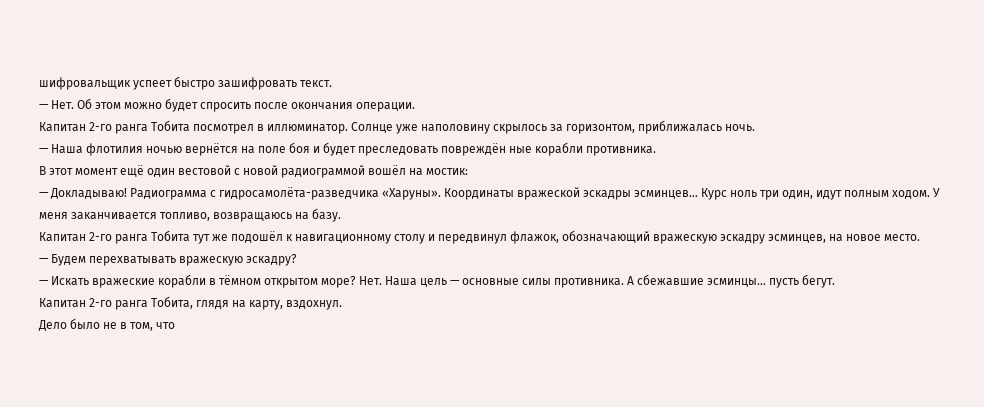шифровальщик успеет быстро зашифровать текст.
— Нет. Об этом можно будет спросить после окончания операции.
Капитан 2-го ранга Тобита посмотрел в иллюминатор. Солнце уже наполовину скрылось за горизонтом, приближалась ночь.
— Наша флотилия ночью вернётся на поле боя и будет преследовать повреждён ные корабли противника.
В этот момент ещё один вестовой с новой радиограммой вошёл на мостик:
— Докладываю! Радиограмма с гидросамолёта-разведчика «Харуны». Координаты вражеской эскадры эсминцев… Курс ноль три один, идут полным ходом. У меня заканчивается топливо, возвращаюсь на базу.
Капитан 2-го ранга Тобита тут же подошёл к навигационному столу и передвинул флажок, обозначающий вражескую эскадру эсминцев, на новое место.
— Будем перехватывать вражескую эскадру?
— Искать вражеские корабли в тёмном открытом море? Нет. Наша цель — основные силы противника. А сбежавшие эсминцы… пусть бегут.
Капитан 2-го ранга Тобита, глядя на карту, вздохнул.
Дело было не в том, что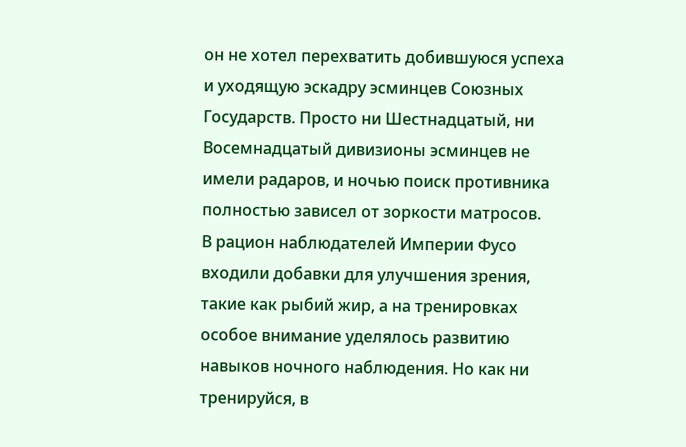он не хотел перехватить добившуюся успеха и уходящую эскадру эсминцев Союзных Государств. Просто ни Шестнадцатый, ни Восемнадцатый дивизионы эсминцев не имели радаров, и ночью поиск противника полностью зависел от зоркости матросов.
В рацион наблюдателей Империи Фусо входили добавки для улучшения зрения, такие как рыбий жир, а на тренировках особое внимание уделялось развитию навыков ночного наблюдения. Но как ни тренируйся, в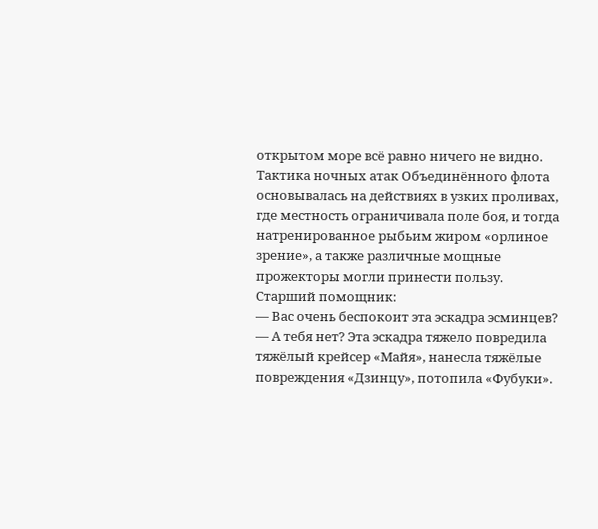открытом море всё равно ничего не видно. Тактика ночных атак Объединённого флота основывалась на действиях в узких проливах, где местность ограничивала поле боя, и тогда натренированное рыбьим жиром «орлиное зрение», а также различные мощные прожекторы могли принести пользу.
Старший помощник:
— Вас очень беспокоит эта эскадра эсминцев?
— А тебя нет? Эта эскадра тяжело повредила тяжёлый крейсер «Майя», нанесла тяжёлые повреждения «Дзинцу», потопила «Фубуки».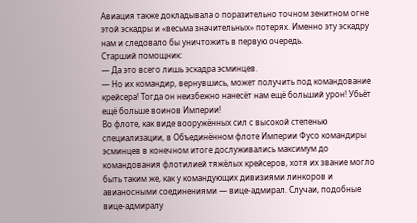Авиация также докладывала о поразительно точном зенитном огне этой эскадры и «весьма значительных» потерях. Именно эту эскадру нам и следовало бы уничтожить в первую очередь.
Старший помощник:
— Да это всего лишь эскадра эсминцев.
— Но их командир, вернувшись, может получить под командование крейсера! Тогда он неизбежно нанесёт нам ещё больший урон! Убьёт ещё больше воинов Империи!
Во флоте, как виде вооружённых сил с высокой степенью специализации, в Объединённом флоте Империи Фусо командиры эсминцев в конечном итоге дослуживались максимум до командования флотилией тяжёлых крейсеров, хотя их звание могло быть таким же, как у командующих дивизиями линкоров и авианосными соединениями — вице-адмирал. Случаи, подобные вице-адмиралу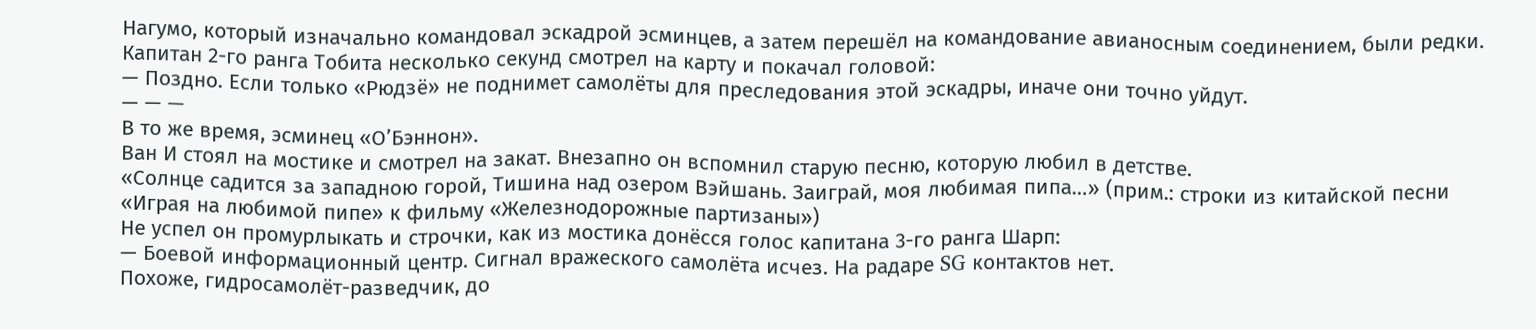Нагумо, который изначально командовал эскадрой эсминцев, а затем перешёл на командование авианосным соединением, были редки.
Капитан 2-го ранга Тобита несколько секунд смотрел на карту и покачал головой:
— Поздно. Если только «Рюдзё» не поднимет самолёты для преследования этой эскадры, иначе они точно уйдут.
— — —
В то же время, эсминец «О’Бэннон».
Ван И стоял на мостике и смотрел на закат. Внезапно он вспомнил старую песню, которую любил в детстве.
«Солнце садится за западною горой, Тишина над озером Вэйшань. Заиграй, моя любимая пипа…» (прим.: строки из китайской песни «Играя на любимой пипе» к фильму «Железнодорожные партизаны»)
Не успел он промурлыкать и строчки, как из мостика донёсся голос капитана 3-го ранга Шарп:
— Боевой информационный центр. Сигнал вражеского самолёта исчез. На радаре SG контактов нет.
Похоже, гидросамолёт-разведчик, до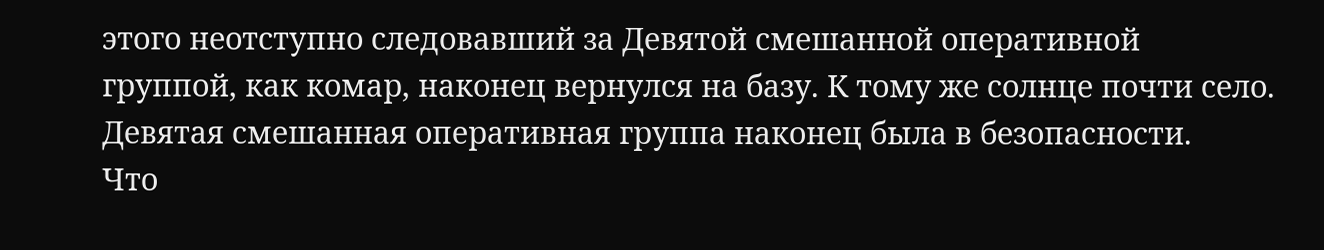этого неотступно следовавший за Девятой смешанной оперативной группой, как комар, наконец вернулся на базу. К тому же солнце почти село. Девятая смешанная оперативная группа наконец была в безопасности.
Что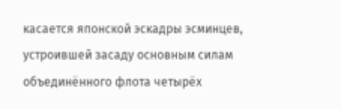касается японской эскадры эсминцев, устроившей засаду основным силам объединённого флота четырёх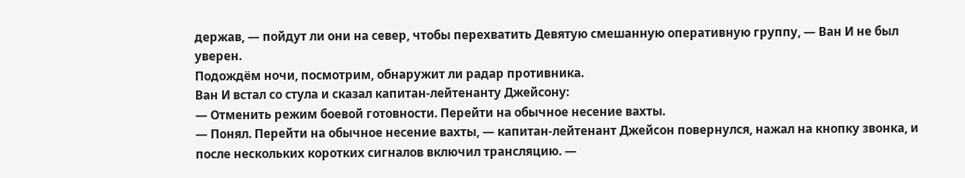держав, — пойдут ли они на север, чтобы перехватить Девятую смешанную оперативную группу, — Ван И не был уверен.
Подождём ночи, посмотрим, обнаружит ли радар противника.
Ван И встал со стула и сказал капитан-лейтенанту Джейсону:
— Отменить режим боевой готовности. Перейти на обычное несение вахты.
— Понял. Перейти на обычное несение вахты, — капитан-лейтенант Джейсон повернулся, нажал на кнопку звонка, и после нескольких коротких сигналов включил трансляцию. —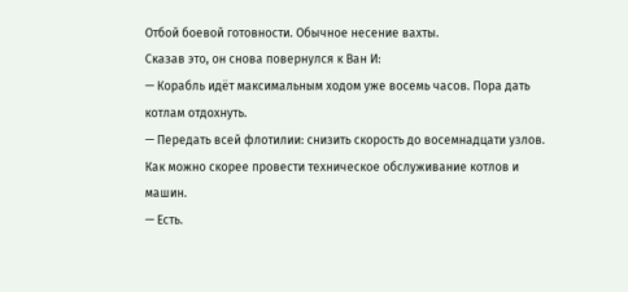Отбой боевой готовности. Обычное несение вахты.
Сказав это, он снова повернулся к Ван И:
— Корабль идёт максимальным ходом уже восемь часов. Пора дать котлам отдохнуть.
— Передать всей флотилии: снизить скорость до восемнадцати узлов. Как можно скорее провести техническое обслуживание котлов и машин.
— Есть.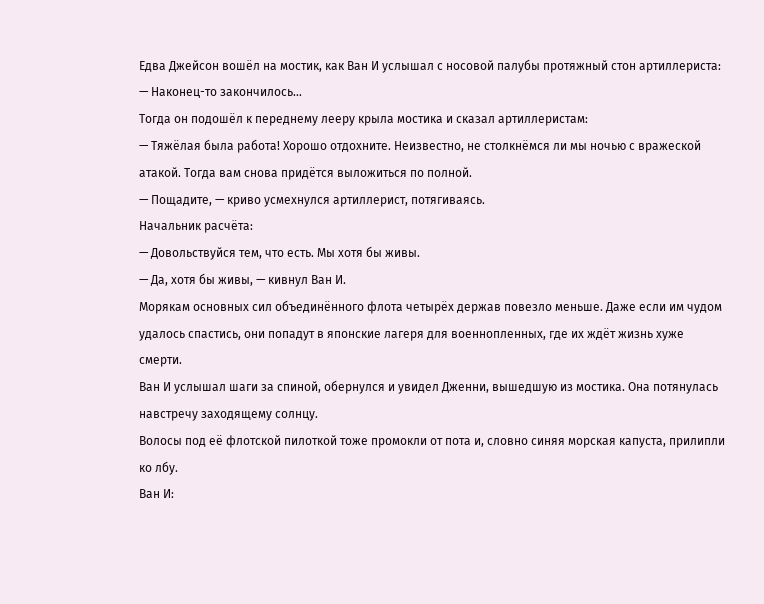Едва Джейсон вошёл на мостик, как Ван И услышал с носовой палубы протяжный стон артиллериста:
— Наконец-то закончилось…
Тогда он подошёл к переднему лееру крыла мостика и сказал артиллеристам:
— Тяжёлая была работа! Хорошо отдохните. Неизвестно, не столкнёмся ли мы ночью с вражеской атакой. Тогда вам снова придётся выложиться по полной.
— Пощадите, — криво усмехнулся артиллерист, потягиваясь.
Начальник расчёта:
— Довольствуйся тем, что есть. Мы хотя бы живы.
— Да, хотя бы живы, — кивнул Ван И.
Морякам основных сил объединённого флота четырёх держав повезло меньше. Даже если им чудом удалось спастись, они попадут в японские лагеря для военнопленных, где их ждёт жизнь хуже смерти.
Ван И услышал шаги за спиной, обернулся и увидел Дженни, вышедшую из мостика. Она потянулась навстречу заходящему солнцу.
Волосы под её флотской пилоткой тоже промокли от пота и, словно синяя морская капуста, прилипли ко лбу.
Ван И: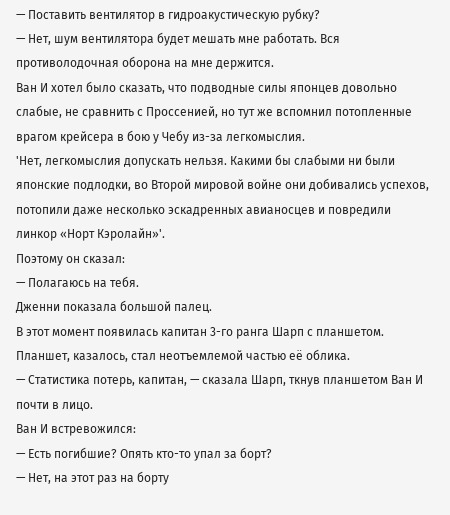— Поставить вентилятор в гидроакустическую рубку?
— Нет, шум вентилятора будет мешать мне работать. Вся противолодочная оборона на мне держится.
Ван И хотел было сказать, что подводные силы японцев довольно слабые, не сравнить с Проссенией, но тут же вспомнил потопленные врагом крейсера в бою у Чебу из-за легкомыслия.
'Нет, легкомыслия допускать нельзя. Какими бы слабыми ни были японские подлодки, во Второй мировой войне они добивались успехов, потопили даже несколько эскадренных авианосцев и повредили линкор «Норт Кэролайн»'.
Поэтому он сказал:
— Полагаюсь на тебя.
Дженни показала большой палец.
В этот момент появилась капитан 3-го ранга Шарп с планшетом. Планшет, казалось, стал неотъемлемой частью её облика.
— Статистика потерь, капитан, — сказала Шарп, ткнув планшетом Ван И почти в лицо.
Ван И встревожился:
— Есть погибшие? Опять кто-то упал за борт?
— Нет, на этот раз на борту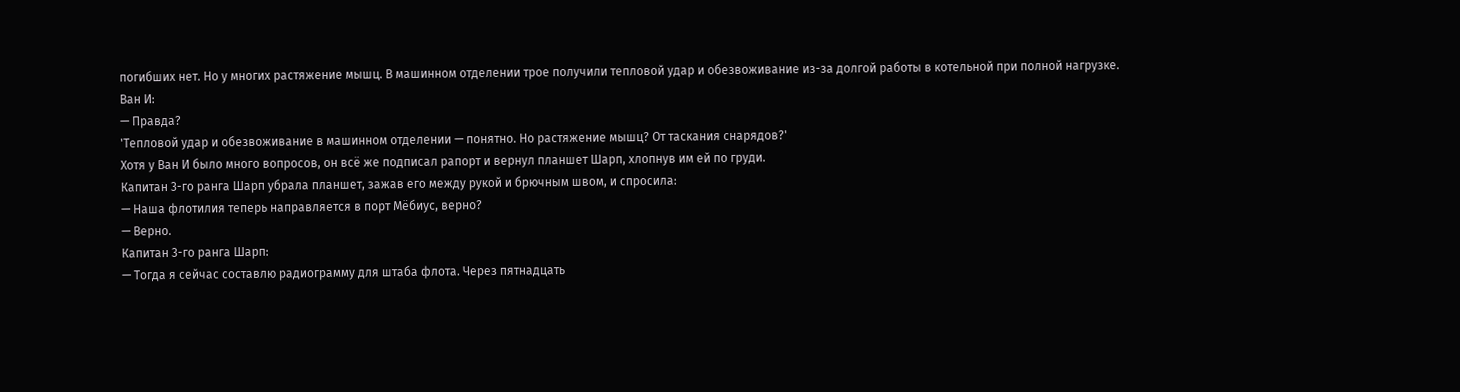погибших нет. Но у многих растяжение мышц. В машинном отделении трое получили тепловой удар и обезвоживание из-за долгой работы в котельной при полной нагрузке.
Ван И:
— Правда?
'Тепловой удар и обезвоживание в машинном отделении — понятно. Но растяжение мышц? От таскания снарядов?'
Хотя у Ван И было много вопросов, он всё же подписал рапорт и вернул планшет Шарп, хлопнув им ей по груди.
Капитан 3-го ранга Шарп убрала планшет, зажав его между рукой и брючным швом, и спросила:
— Наша флотилия теперь направляется в порт Мёбиус, верно?
— Верно.
Капитан 3-го ранга Шарп:
— Тогда я сейчас составлю радиограмму для штаба флота. Через пятнадцать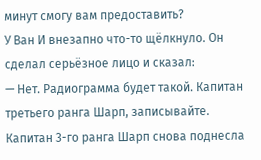минут смогу вам предоставить?
У Ван И внезапно что-то щёлкнуло. Он сделал серьёзное лицо и сказал:
— Нет. Радиограмма будет такой. Капитан третьего ранга Шарп, записывайте.
Капитан 3-го ранга Шарп снова поднесла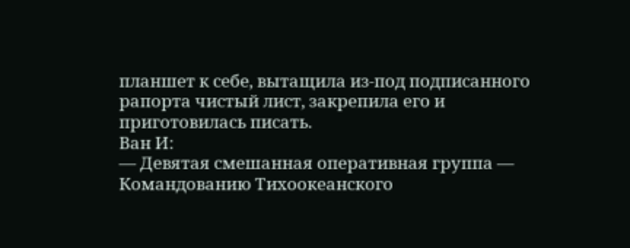планшет к себе, вытащила из-под подписанного рапорта чистый лист, закрепила его и приготовилась писать.
Ван И:
— Девятая смешанная оперативная группа — Командованию Тихоокеанского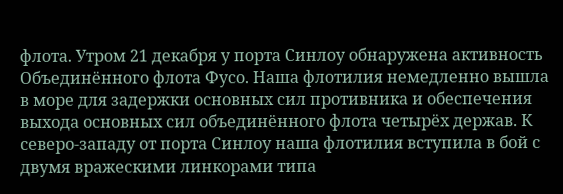флота. Утром 21 декабря у порта Синлоу обнаружена активность Объединённого флота Фусо. Наша флотилия немедленно вышла в море для задержки основных сил противника и обеспечения выхода основных сил объединённого флота четырёх держав. К северо-западу от порта Синлоу наша флотилия вступила в бой с двумя вражескими линкорами типа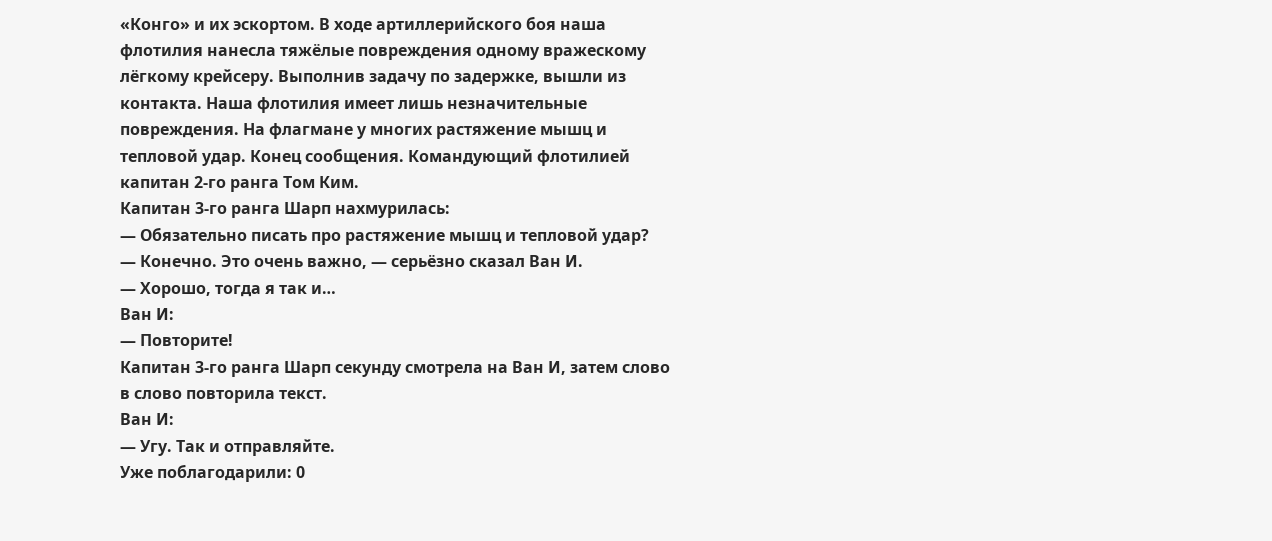«Конго» и их эскортом. В ходе артиллерийского боя наша флотилия нанесла тяжёлые повреждения одному вражескому лёгкому крейсеру. Выполнив задачу по задержке, вышли из контакта. Наша флотилия имеет лишь незначительные повреждения. На флагмане у многих растяжение мышц и тепловой удар. Конец сообщения. Командующий флотилией капитан 2-го ранга Том Ким.
Капитан 3-го ранга Шарп нахмурилась:
— Обязательно писать про растяжение мышц и тепловой удар?
— Конечно. Это очень важно, — серьёзно сказал Ван И.
— Хорошо, тогда я так и…
Ван И:
— Повторите!
Капитан 3-го ранга Шарп секунду смотрела на Ван И, затем слово в слово повторила текст.
Ван И:
— Угу. Так и отправляйте.
Уже поблагодарили: 0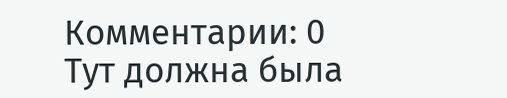Комментарии: 0
Тут должна была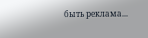быть реклама...